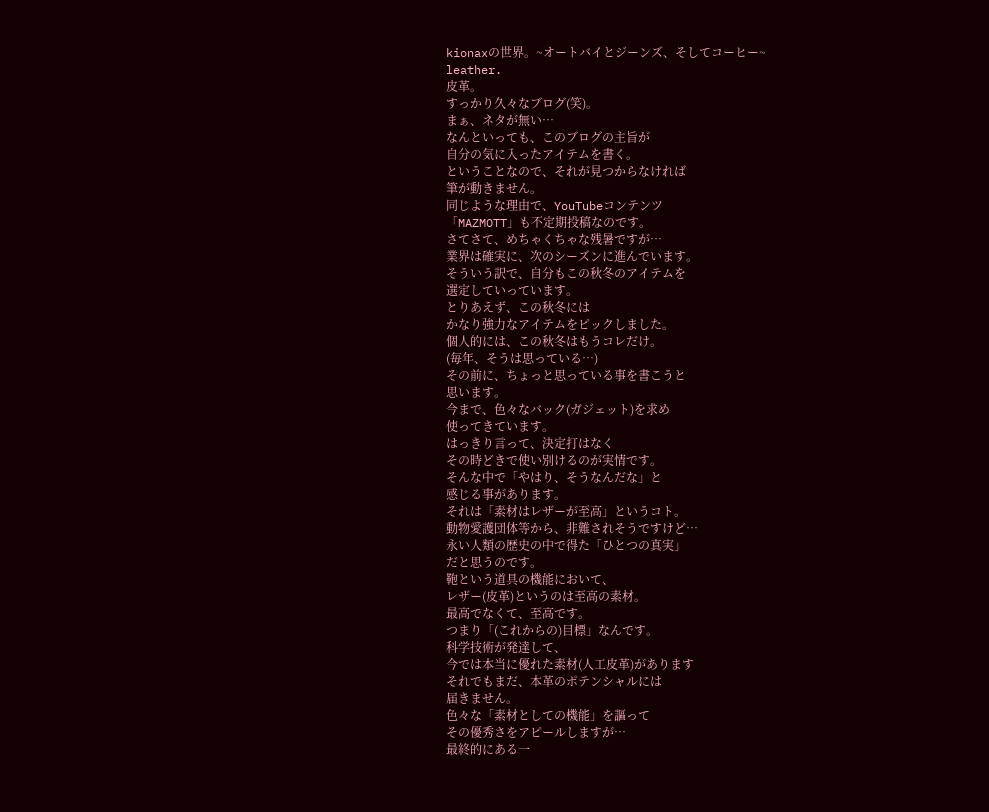kionaxの世界。~オートバイとジーンズ、そしてコーヒー~
leather.
皮革。
すっかり久々なブログ(笑)。
まぁ、ネタが無い…
なんといっても、このブログの主旨が
自分の気に入ったアイテムを書く。
ということなので、それが見つからなければ
筆が動きません。
同じような理由で、YouTubeコンテンツ
「MAZMOTT」も不定期投稿なのです。
さてさて、めちゃくちゃな残暑ですが…
業界は確実に、次のシーズンに進んでいます。
そういう訳で、自分もこの秋冬のアイテムを
選定していっています。
とりあえず、この秋冬には
かなり強力なアイテムをピックしました。
個人的には、この秋冬はもうコレだけ。
(毎年、そうは思っている…)
その前に、ちょっと思っている事を書こうと
思います。
今まで、色々なバック(ガジェット)を求め
使ってきています。
はっきり言って、決定打はなく
その時どきで使い別けるのが実情です。
そんな中で「やはり、そうなんだな」と
感じる事があります。
それは「素材はレザーが至高」というコト。
動物愛護団体等から、非難されそうですけど…
永い人類の歴史の中で得た「ひとつの真実」
だと思うのです。
鞄という道具の機能において、
レザー(皮革)というのは至高の素材。
最高でなくて、至高です。
つまり「(これからの)目標」なんです。
科学技術が発達して、
今では本当に優れた素材(人工皮革)があります
それでもまだ、本革のポテンシャルには
届きません。
色々な「素材としての機能」を謳って
その優秀さをアピールしますが…
最終的にある一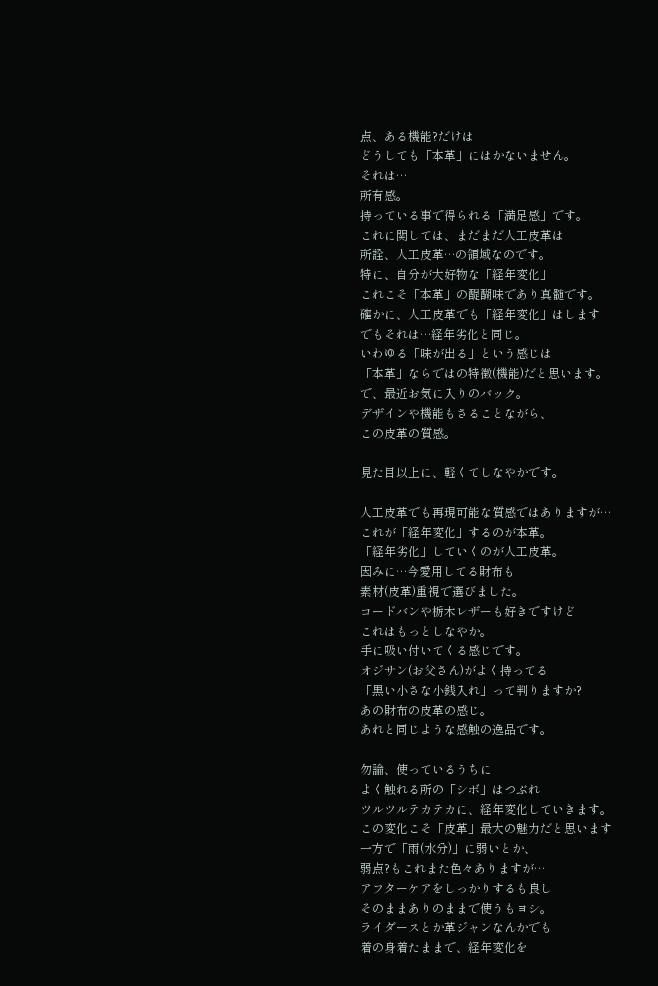点、ある機能?だけは
どうしても「本革」にはかないません。
それは…
所有感。
持っている事で得られる「満足感」です。
これに関しては、まだまだ人工皮革は
所詮、人工皮革…の領域なのです。
特に、自分が大好物な「経年変化」
これこそ「本革」の醍醐味であり真髄です。
確かに、人工皮革でも「経年変化」はします
でもそれは…経年劣化と同じ。
いわゆる「味が出る」という感じは
「本革」ならではの特徴(機能)だと思います。
で、最近お気に入りのバック。
デザインや機能もさることながら、
この皮革の質感。

見た目以上に、軽くてしなやかです。

人工皮革でも再現可能な質感ではありますが…
これが「経年変化」するのが本革。
「経年劣化」していくのが人工皮革。
因みに…今愛用してる財布も
素材(皮革)重視で選びました。
コードバンや栃木レザーも好きですけど
これはもっとしなやか。
手に吸い付いてくる感じです。
オジサン(お父さん)がよく持ってる
「黒い小さな小銭入れ」って判りますか?
あの財布の皮革の感じ。
あれと同じような感触の逸品です。

勿論、使っているうちに
よく触れる所の「シボ」はつぶれ
ツルツルテカテカに、経年変化していきます。
この変化こそ「皮革」最大の魅力だと思います
一方で「雨(水分)」に弱いとか、
弱点?もこれまた色々ありますが…
アフターケアをしっかりするも良し
そのままありのままで使うもヨシ。
ライダースとか革ジャンなんかでも
着の身着たままで、経年変化を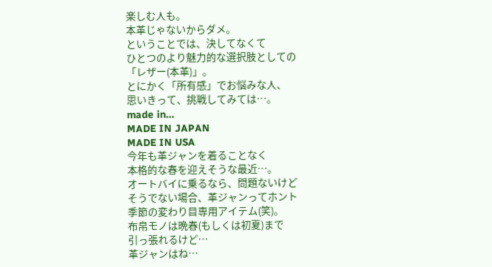楽しむ人も。
本革じゃないからダメ。
ということでは、決してなくて
ひとつのより魅力的な選択肢としての
「レザー(本革)」。
とにかく「所有感」でお悩みな人、
思いきって、挑戦してみては…。
made in…
MADE IN JAPAN
MADE IN USA
今年も革ジャンを着ることなく
本格的な春を迎えそうな最近…。
オートバイに乗るなら、問題ないけど
そうでない場合、革ジャンってホント
季節の変わり目専用アイテム(笑)。
布帛モノは晩春(もしくは初夏)まで
引っ張れるけど…
革ジャンはね…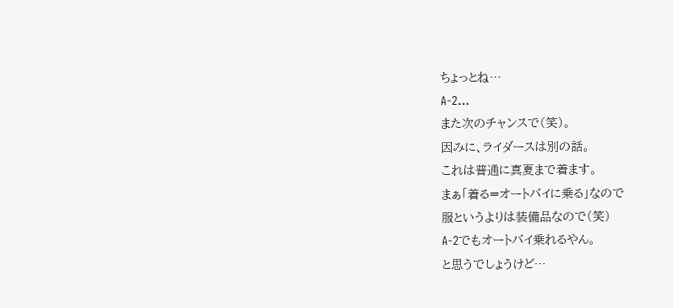ちょっとね…
A-2…
また次のチャンスで(笑)。
因みに、ライダースは別の話。
これは普通に真夏まで着ます。
まぁ「着る=オートバイに乗る」なので
服というよりは装備品なので(笑)
A-2でもオートバイ乗れるやん。
と思うでしょうけど…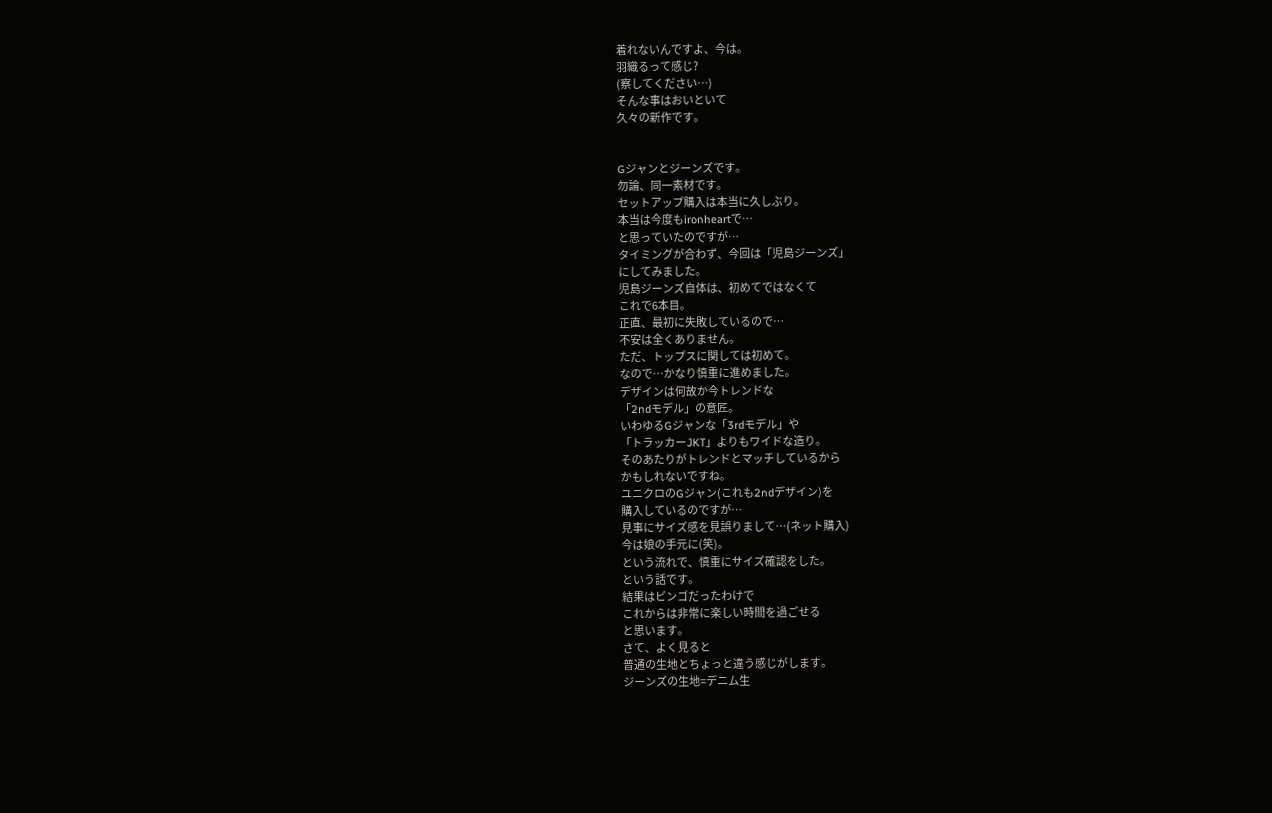着れないんですよ、今は。
羽織るって感じ?
(察してください…)
そんな事はおいといて
久々の新作です。


Gジャンとジーンズです。
勿論、同一素材です。
セットアップ購入は本当に久しぶり。
本当は今度もironheartで…
と思っていたのですが…
タイミングが合わず、今回は「児島ジーンズ」
にしてみました。
児島ジーンズ自体は、初めてではなくて
これで6本目。
正直、最初に失敗しているので…
不安は全くありません。
ただ、トップスに関しては初めて。
なので…かなり慎重に進めました。
デザインは何故か今トレンドな
「2ndモデル」の意匠。
いわゆるGジャンな「3rdモデル」や
「トラッカーJKT」よりもワイドな造り。
そのあたりがトレンドとマッチしているから
かもしれないですね。
ユニクロのGジャン(これも2ndデザイン)を
購入しているのですが…
見事にサイズ感を見誤りまして…(ネット購入)
今は娘の手元に(笑)。
という流れで、慎重にサイズ確認をした。
という話です。
結果はビンゴだったわけで
これからは非常に楽しい時間を過ごせる
と思います。
さて、よく見ると
普通の生地とちょっと違う感じがします。
ジーンズの生地=デニム生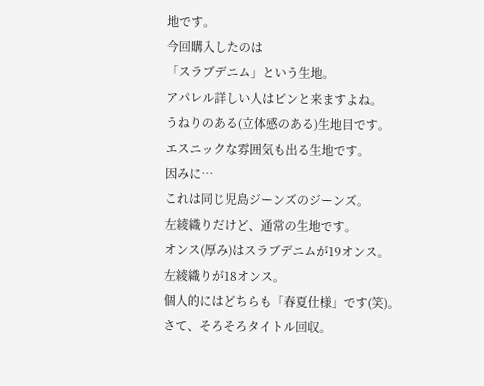地です。
今回購入したのは
「スラブデニム」という生地。
アパレル詳しい人はピンと来ますよね。
うねりのある(立体感のある)生地目です。
エスニックな雰囲気も出る生地です。
因みに…
これは同じ児島ジーンズのジーンズ。
左綾織りだけど、通常の生地です。
オンス(厚み)はスラブデニムが19オンス。
左綾織りが18オンス。
個人的にはどちらも「春夏仕様」です(笑)。
さて、そろそろタイトル回収。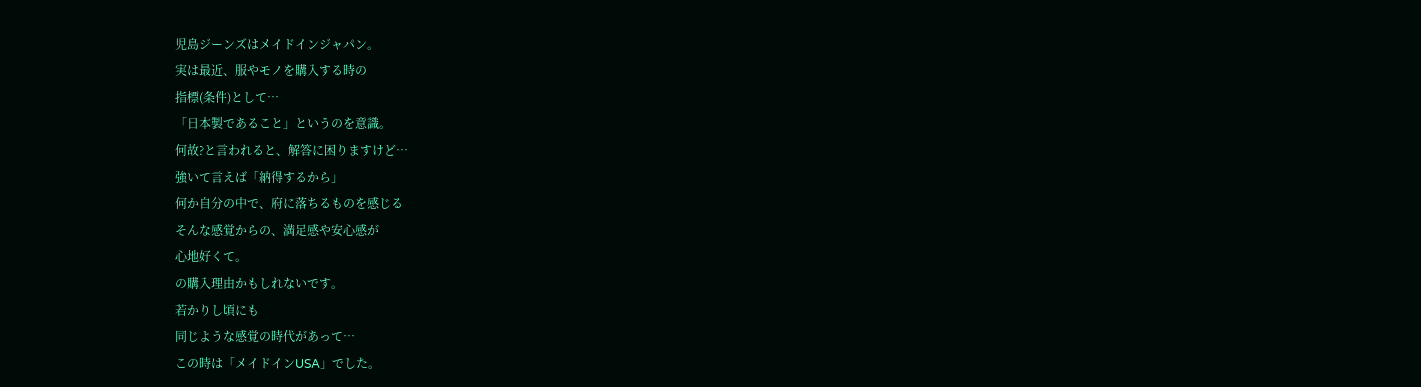児島ジーンズはメイドインジャパン。
実は最近、服やモノを購入する時の
指標(条件)として…
「日本製であること」というのを意識。
何故?と言われると、解答に困りますけど…
強いて言えば「納得するから」
何か自分の中で、府に落ちるものを感じる
そんな感覚からの、満足感や安心感が
心地好くて。
の購入理由かもしれないです。
若かりし頃にも
同じような感覚の時代があって…
この時は「メイドインUSA」でした。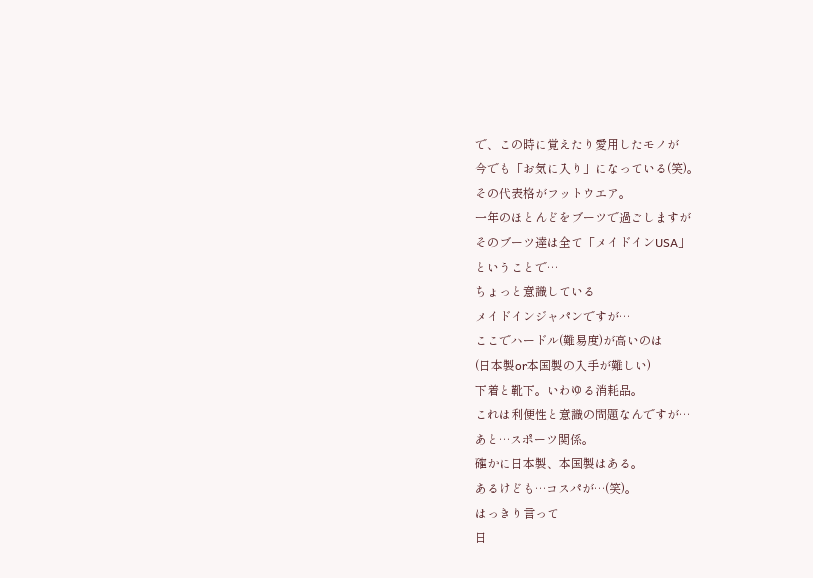で、この時に覚えたり愛用したモノが
今でも「お気に入り」になっている(笑)。
その代表格がフットウエア。
一年のほとんどをブーツで過ごしますが
そのブーツ達は全て「メイドインUSA」
ということで…
ちょっと意識している
メイドインジャパンですが…
ここでハードル(難易度)が高いのは
(日本製or本国製の入手が難しい)
下着と靴下。いわゆる消耗品。
これは利便性と意識の問題なんですが…
あと…スポーツ関係。
確かに日本製、本国製はある。
あるけども…コスパが…(笑)。
はっきり言って
日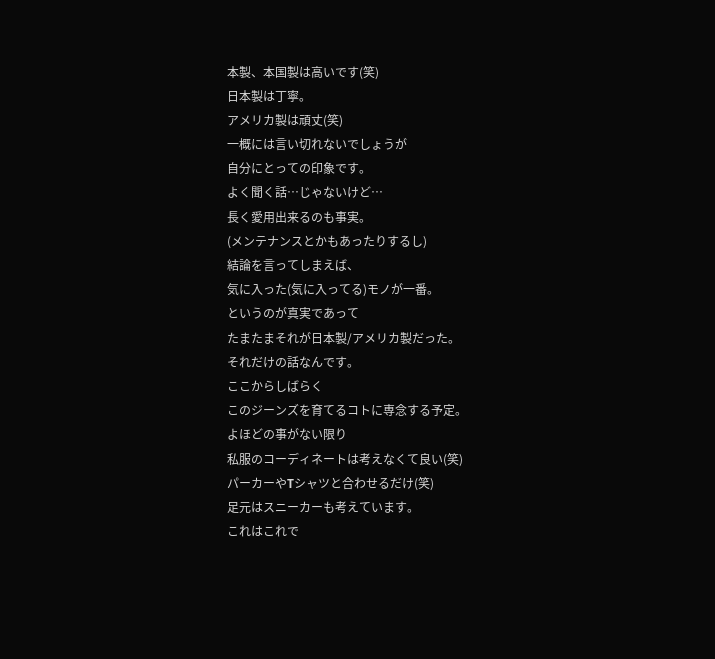本製、本国製は高いです(笑)
日本製は丁寧。
アメリカ製は頑丈(笑)
一概には言い切れないでしょうが
自分にとっての印象です。
よく聞く話…じゃないけど…
長く愛用出来るのも事実。
(メンテナンスとかもあったりするし)
結論を言ってしまえば、
気に入った(気に入ってる)モノが一番。
というのが真実であって
たまたまそれが日本製/アメリカ製だった。
それだけの話なんです。
ここからしばらく
このジーンズを育てるコトに専念する予定。
よほどの事がない限り
私服のコーディネートは考えなくて良い(笑)
パーカーやTシャツと合わせるだけ(笑)
足元はスニーカーも考えています。
これはこれで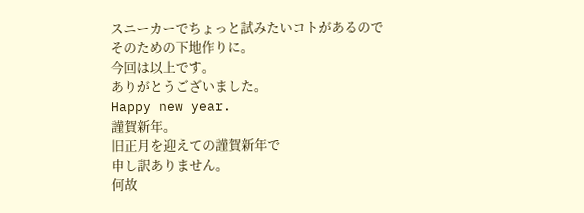スニーカーでちょっと試みたいコトがあるので
そのための下地作りに。
今回は以上です。
ありがとうございました。
Happy new year.
謹賀新年。
旧正月を迎えての謹賀新年で
申し訳ありません。
何故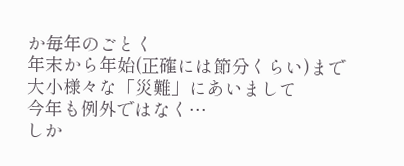か毎年のごとく
年末から年始(正確には節分くらい)まで
大小様々な「災難」にあいまして
今年も例外ではなく…
しか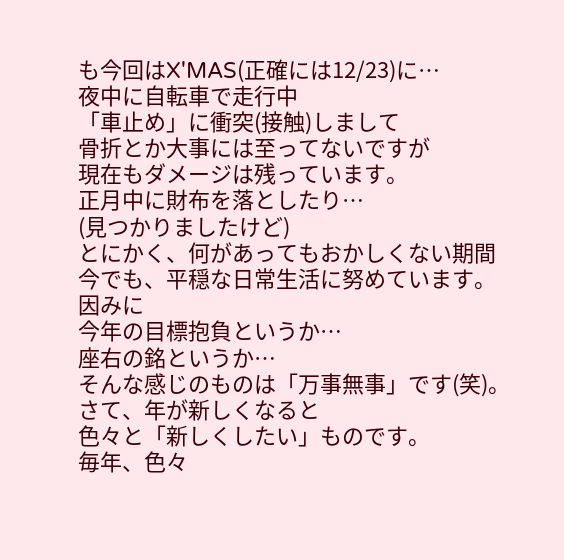も今回はX'MAS(正確には12/23)に…
夜中に自転車で走行中
「車止め」に衝突(接触)しまして
骨折とか大事には至ってないですが
現在もダメージは残っています。
正月中に財布を落としたり…
(見つかりましたけど)
とにかく、何があってもおかしくない期間
今でも、平穏な日常生活に努めています。
因みに
今年の目標抱負というか…
座右の銘というか…
そんな感じのものは「万事無事」です(笑)。
さて、年が新しくなると
色々と「新しくしたい」ものです。
毎年、色々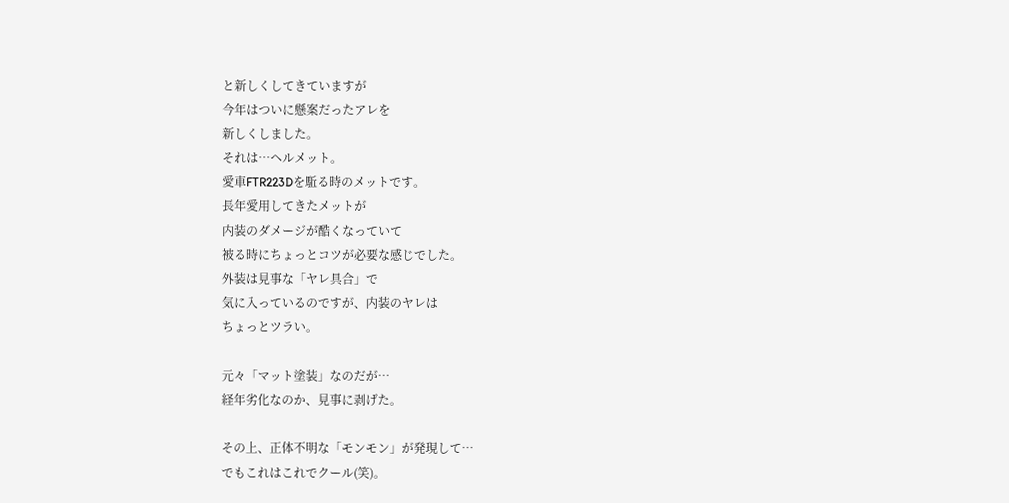と新しくしてきていますが
今年はついに懸案だったアレを
新しくしました。
それは…ヘルメット。
愛車FTR223Dを駈る時のメットです。
長年愛用してきたメットが
内装のダメージが酷くなっていて
被る時にちょっとコツが必要な感じでした。
外装は見事な「ヤレ具合」で
気に入っているのですが、内装のヤレは
ちょっとツラい。

元々「マット塗装」なのだが…
経年劣化なのか、見事に剥げた。

その上、正体不明な「モンモン」が発現して…
でもこれはこれでクール(笑)。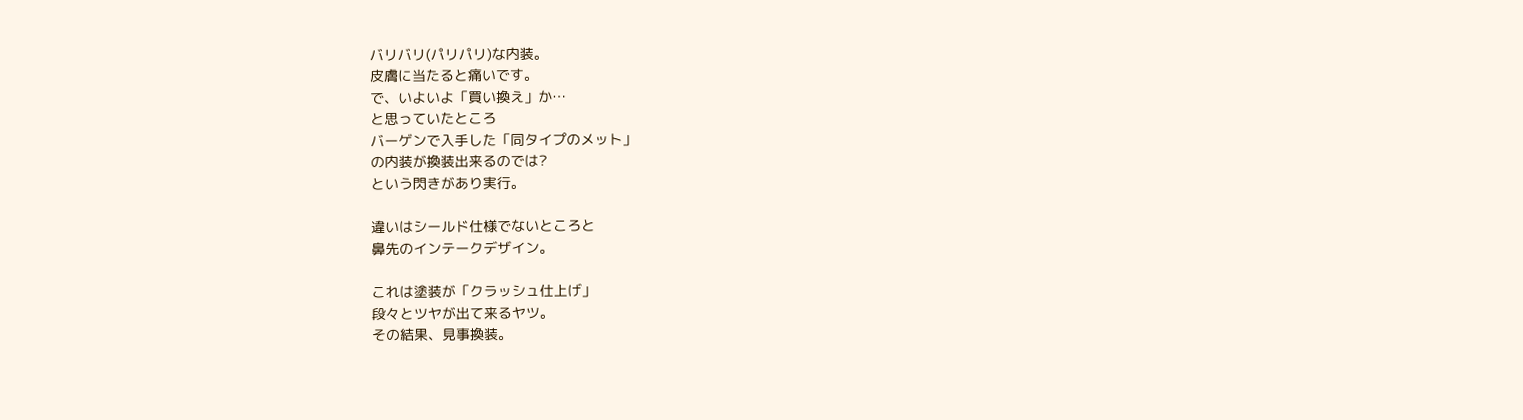バリバリ(パリパリ)な内装。
皮膚に当たると痛いです。
で、いよいよ「買い換え」か…
と思っていたところ
バーゲンで入手した「同タイプのメット」
の内装が換装出来るのでは?
という閃きがあり実行。

違いはシールド仕様でないところと
鼻先のインテークデザイン。

これは塗装が「クラッシュ仕上げ」
段々とツヤが出て来るヤツ。
その結果、見事換装。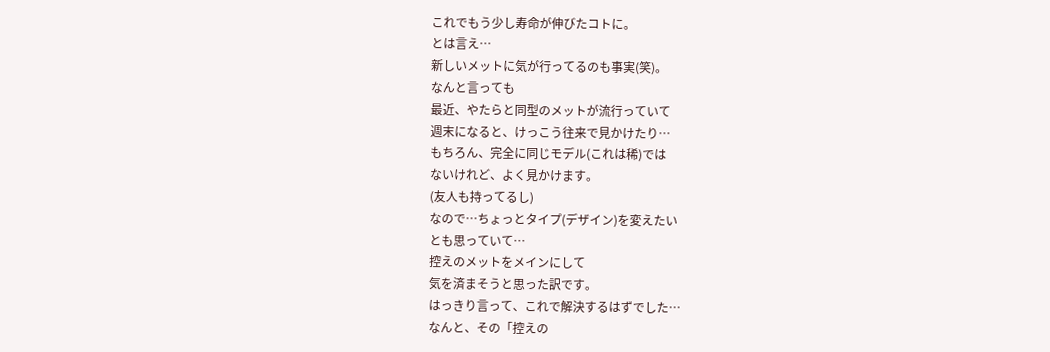これでもう少し寿命が伸びたコトに。
とは言え…
新しいメットに気が行ってるのも事実(笑)。
なんと言っても
最近、やたらと同型のメットが流行っていて
週末になると、けっこう往来で見かけたり…
もちろん、完全に同じモデル(これは稀)では
ないけれど、よく見かけます。
(友人も持ってるし)
なので…ちょっとタイプ(デザイン)を変えたい
とも思っていて…
控えのメットをメインにして
気を済まそうと思った訳です。
はっきり言って、これで解決するはずでした…
なんと、その「控えの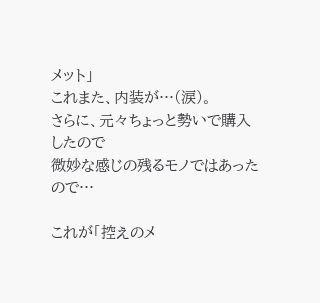メット」
これまた、内装が…(涙)。
さらに、元々ちょっと勢いで購入したので
微妙な感じの残るモノではあったので…

これが「控えのメ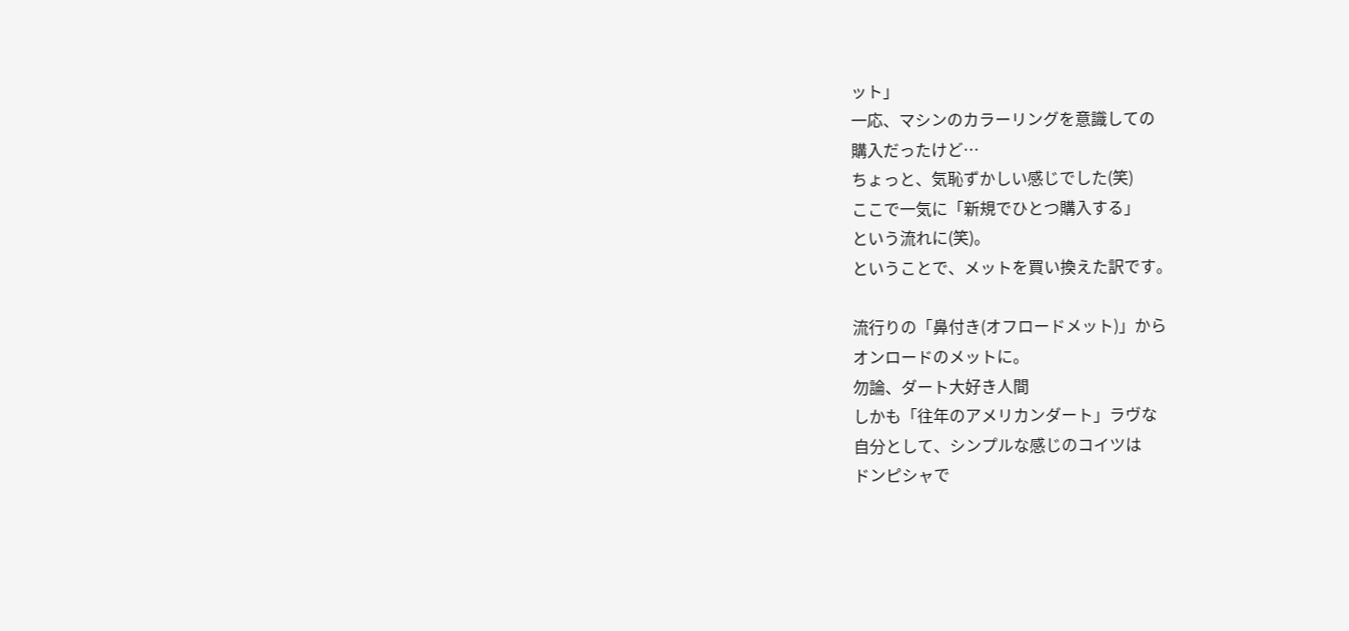ット」
一応、マシンのカラーリングを意識しての
購入だったけど…
ちょっと、気恥ずかしい感じでした(笑)
ここで一気に「新規でひとつ購入する」
という流れに(笑)。
ということで、メットを買い換えた訳です。

流行りの「鼻付き(オフロードメット)」から
オンロードのメットに。
勿論、ダート大好き人間
しかも「往年のアメリカンダート」ラヴな
自分として、シンプルな感じのコイツは
ドンピシャで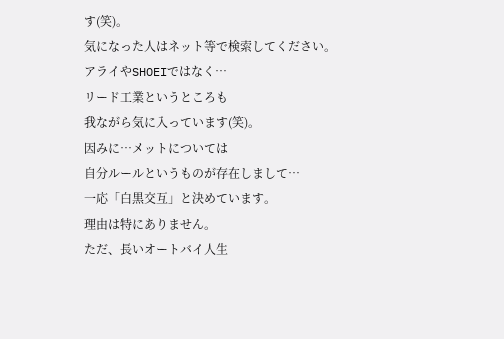す(笑)。
気になった人はネット等で検索してください。
アライやSHOEIではなく…
リード工業というところも
我ながら気に入っています(笑)。
因みに…メットについては
自分ルールというものが存在しまして…
一応「白黒交互」と決めています。
理由は特にありません。
ただ、長いオートバイ人生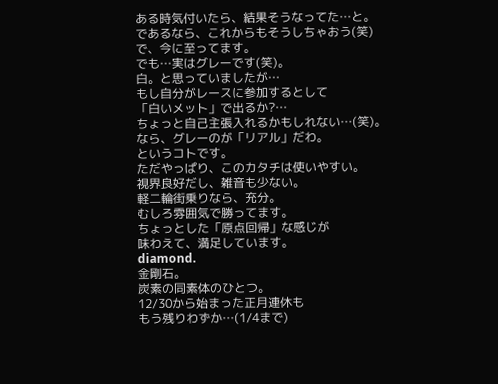ある時気付いたら、結果そうなってた…と。
であるなら、これからもそうしちゃおう(笑)
で、今に至ってます。
でも…実はグレーです(笑)。
白。と思っていましたが…
もし自分がレースに参加するとして
「白いメット」で出るか?…
ちょっと自己主張入れるかもしれない…(笑)。
なら、グレーのが「リアル」だわ。
というコトです。
ただやっぱり、このカタチは使いやすい。
視界良好だし、雑音も少ない。
軽二輪街乗りなら、充分。
むしろ雰囲気で勝ってます。
ちょっとした「原点回帰」な感じが
味わえて、満足しています。
diamond.
金剛石。
炭素の同素体のひとつ。
12/30から始まった正月連休も
もう残りわずか…(1/4まで)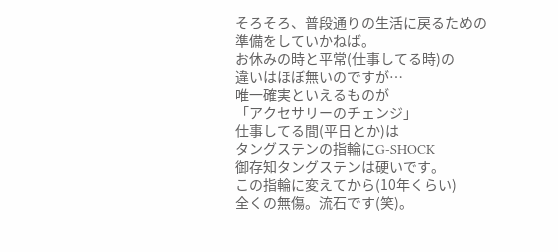そろそろ、普段通りの生活に戻るための
準備をしていかねば。
お休みの時と平常(仕事してる時)の
違いはほぼ無いのですが…
唯一確実といえるものが
「アクセサリーのチェンジ」
仕事してる間(平日とか)は
タングステンの指輪にG-SHOCK
御存知タングステンは硬いです。
この指輪に変えてから(10年くらい)
全くの無傷。流石です(笑)。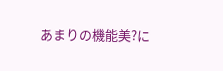あまりの機能美?に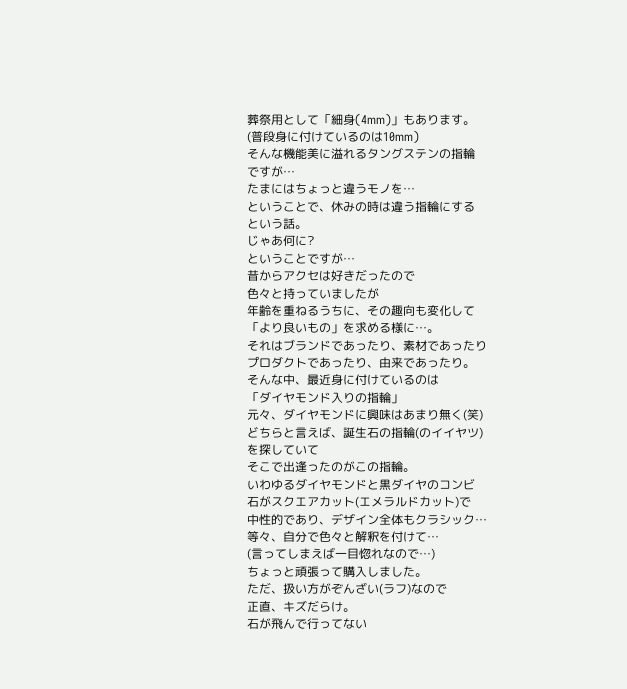葬祭用として「細身(4mm)」もあります。
(普段身に付けているのは10mm)
そんな機能美に溢れるタングステンの指輪
ですが…
たまにはちょっと違うモノを…
ということで、休みの時は違う指輪にする
という話。
じゃあ何に?
ということですが…
昔からアクセは好きだったので
色々と持っていましたが
年齢を重ねるうちに、その趣向も変化して
「より良いもの」を求める様に…。
それはブランドであったり、素材であったり
プロダクトであったり、由来であったり。
そんな中、最近身に付けているのは
「ダイヤモンド入りの指輪」
元々、ダイヤモンドに興味はあまり無く(笑)
どちらと言えば、誕生石の指輪(のイイヤツ)
を探していて
そこで出逢ったのがこの指輪。
いわゆるダイヤモンドと黒ダイヤのコンビ
石がスクエアカット(エメラルドカット)で
中性的であり、デザイン全体もクラシック…
等々、自分で色々と解釈を付けて…
(言ってしまえば一目惚れなので…)
ちょっと頑張って購入しました。
ただ、扱い方がぞんざい(ラフ)なので
正直、キズだらけ。
石が飛んで行ってない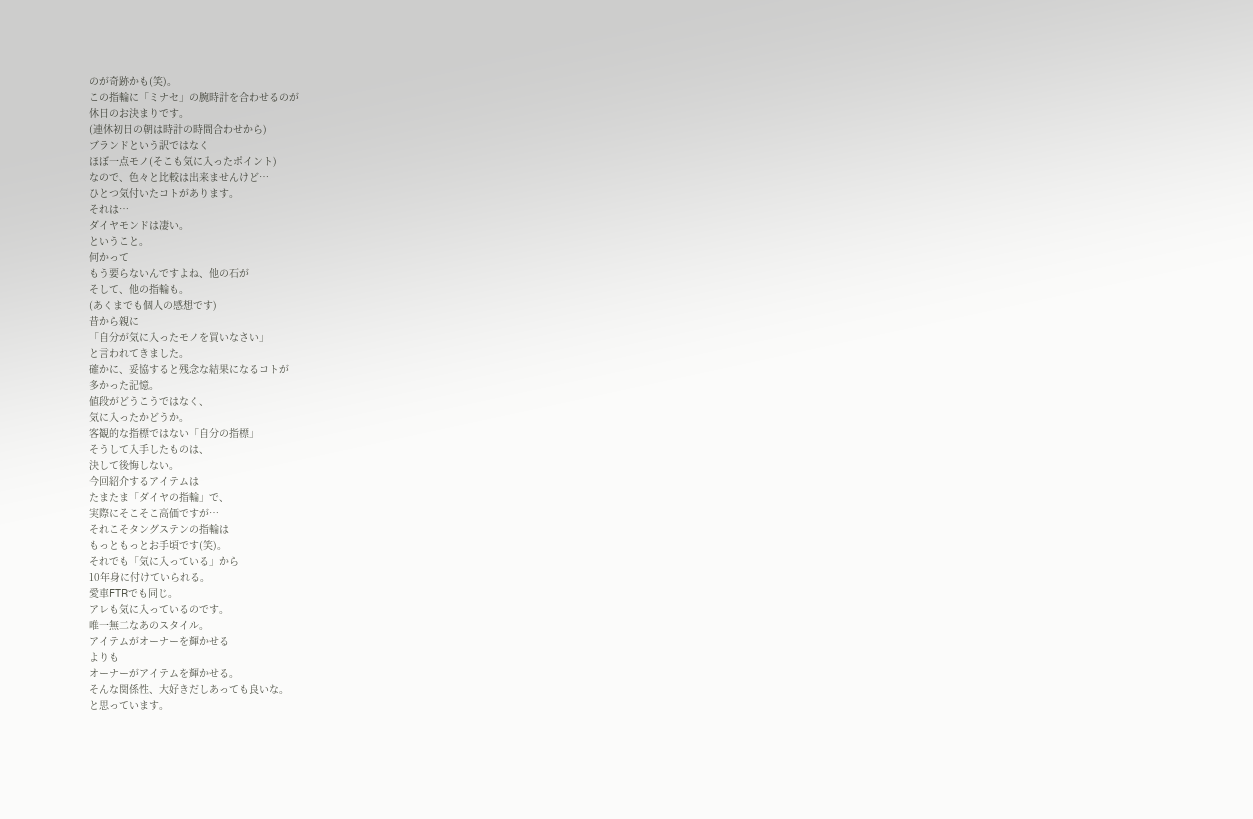のが奇跡かも(笑)。
この指輪に「ミナセ」の腕時計を合わせるのが
休日のお決まりです。
(連休初日の朝は時計の時間合わせから)
ブランドという訳ではなく
ほぼ一点モノ(そこも気に入ったポイント)
なので、色々と比較は出来ませんけど…
ひとつ気付いたコトがあります。
それは…
ダイヤモンドは凄い。
ということ。
何かって
もう要らないんですよね、他の石が
そして、他の指輪も。
(あくまでも個人の感想です)
昔から親に
「自分が気に入ったモノを買いなさい」
と言われてきました。
確かに、妥協すると残念な結果になるコトが
多かった記憶。
値段がどうこうではなく、
気に入ったかどうか。
客観的な指標ではない「自分の指標」
そうして入手したものは、
決して後悔しない。
今回紹介するアイテムは
たまたま「ダイヤの指輪」で、
実際にそこそこ高価ですが…
それこそタングステンの指輪は
もっともっとお手頃です(笑)。
それでも「気に入っている」から
10年身に付けていられる。
愛車FTRでも同じ。
アレも気に入っているのです。
唯一無二なあのスタイル。
アイテムがオーナーを輝かせる
よりも
オーナーがアイテムを輝かせる。
そんな関係性、大好きだしあっても良いな。
と思っています。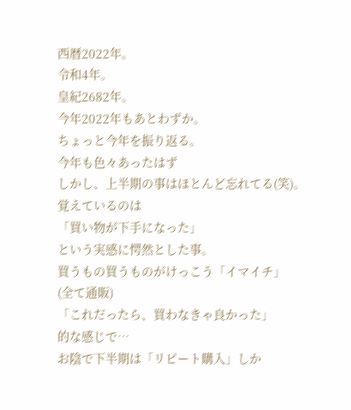西暦2022年。
令和4年。
皇紀2682年。
今年2022年もあとわずか。
ちょっと今年を振り返る。
今年も色々あったはず
しかし、上半期の事はほとんど忘れてる(笑)。
覚えているのは
「買い物が下手になった」
という実感に愕然とした事。
買うもの買うものがけっこう「イマイチ」
(全て通販)
「これだったら、買わなきゃ良かった」
的な感じで…
お陰で下半期は「リピート購入」しか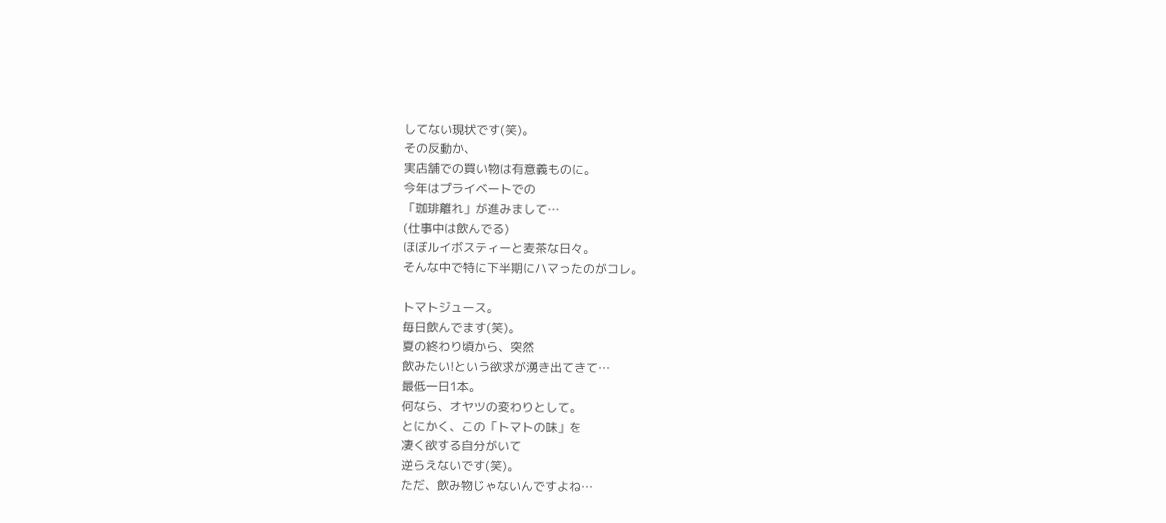してない現状です(笑)。
その反動か、
実店舗での買い物は有意義ものに。
今年はプライベートでの
「珈琲離れ」が進みまして…
(仕事中は飲んでる)
ほぼルイボスティーと麦茶な日々。
そんな中で特に下半期にハマったのがコレ。

トマトジュース。
毎日飲んでます(笑)。
夏の終わり頃から、突然
飲みたい!という欲求が湧き出てきて…
最低一日1本。
何なら、オヤツの変わりとして。
とにかく、この「トマトの味」を
凄く欲する自分がいて
逆らえないです(笑)。
ただ、飲み物じゃないんですよね…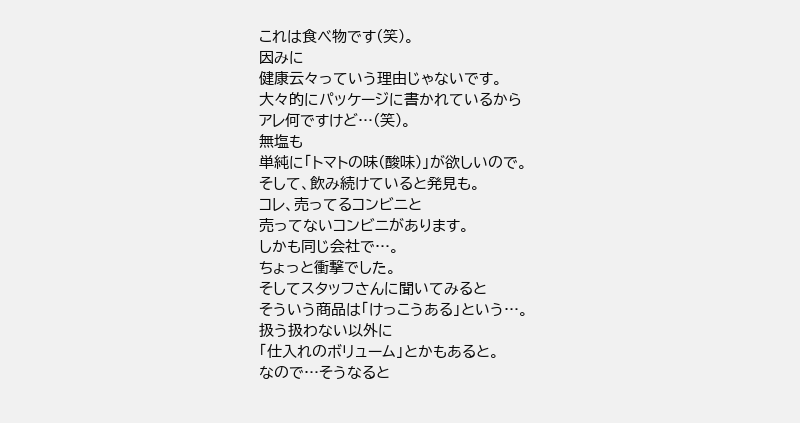これは食べ物です(笑)。
因みに
健康云々っていう理由じゃないです。
大々的にパッケージに書かれているから
アレ何ですけど…(笑)。
無塩も
単純に「トマトの味(酸味)」が欲しいので。
そして、飲み続けていると発見も。
コレ、売ってるコンビニと
売ってないコンビニがあります。
しかも同じ会社で…。
ちょっと衝撃でした。
そしてスタッフさんに聞いてみると
そういう商品は「けっこうある」という…。
扱う扱わない以外に
「仕入れのボリューム」とかもあると。
なので…そうなると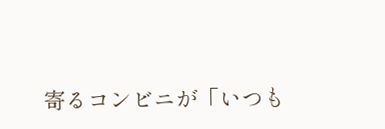寄るコンビニが「いつも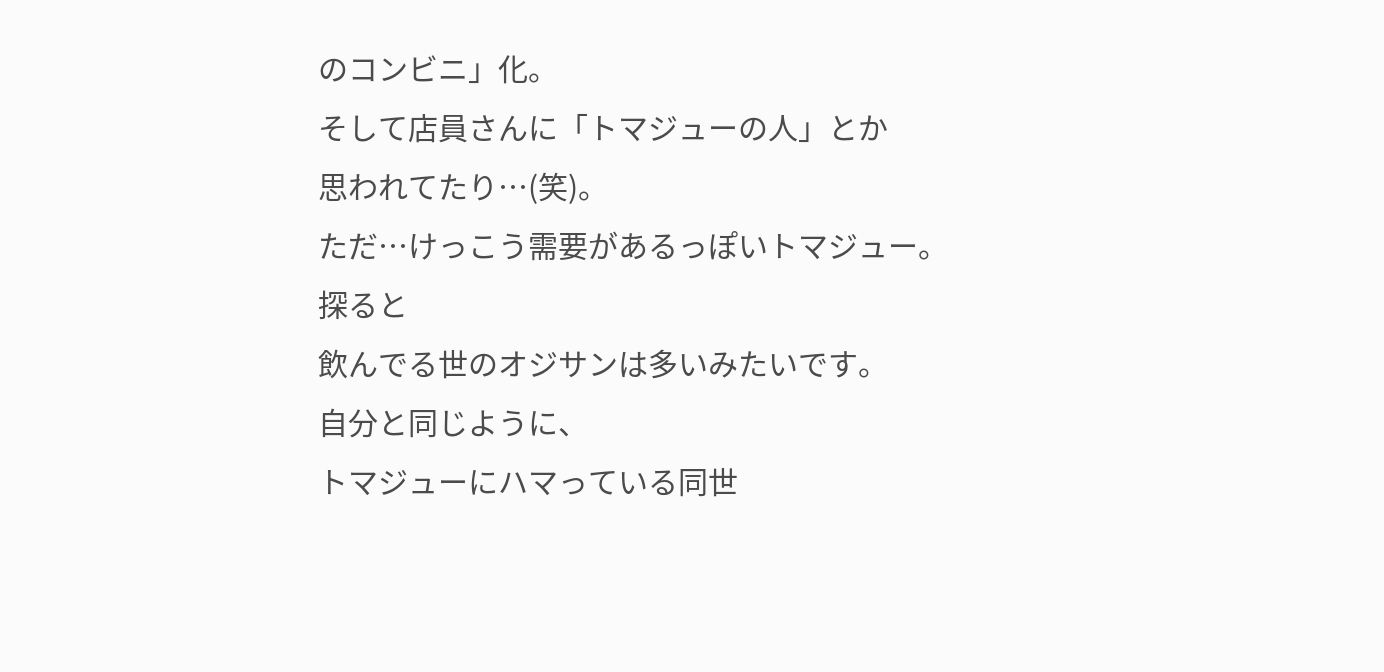のコンビニ」化。
そして店員さんに「トマジューの人」とか
思われてたり…(笑)。
ただ…けっこう需要があるっぽいトマジュー。
探ると
飲んでる世のオジサンは多いみたいです。
自分と同じように、
トマジューにハマっている同世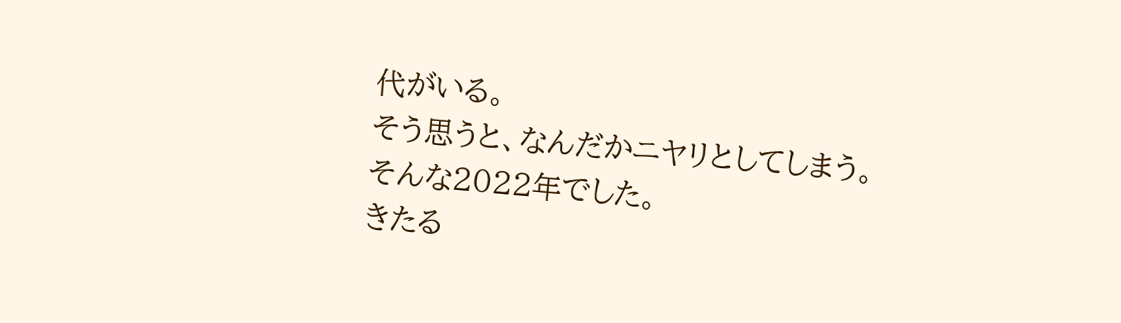代がいる。
そう思うと、なんだかニヤリとしてしまう。
そんな2022年でした。
きたる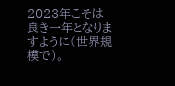2023年こそは
良き一年となりますように(世界規模で)。